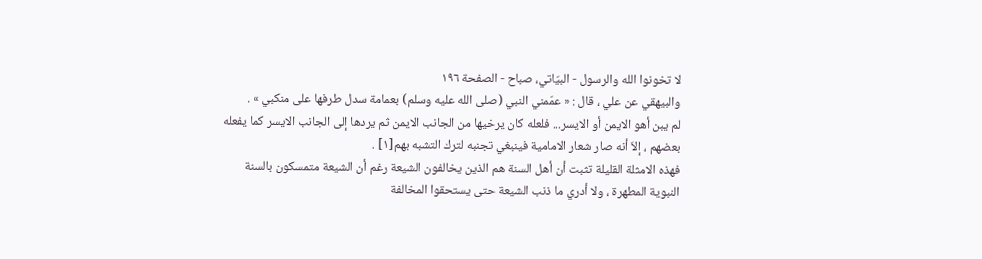لا تخونوا الله والرسول - البيّاتي، صباح - الصفحة ١٩٦
والبيهقي عن علي ، قال : « عمّمني النبي (صلى الله عليه وسلم) بعمامة سدل طرفها على منكبي » .
لم يبن أهو الايمن أو الايسر... فلعله كان يرخيها من الجانب الايمن ثم يردها إلى الجانب الايسر كما يفعله بعضهم ، إلاّ أنه صار شعار الامامية فينبغي تجنبه لترك التشبه بهم[١] .
فهذه الامثلة القليلة تثبت أن أهل السنة هم الذين يخالفون الشيعة رغم أن الشيعة متمسكون بالسنة النبوية المطهرة ، ولا أدري ما ذنب الشيعة حتى يستحقوا المخالفة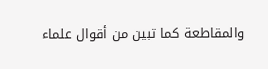والمقاطعة كما تبين من أقوال علماء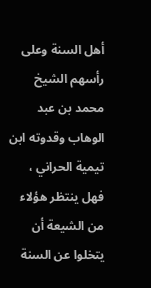أهل السنة وعلى رأسهم الشيخ محمد بن عبد الوهاب وقدوته ابن تيمية الحراني ، فهل ينتظر هؤلاء من الشيعة أن يتخلوا عن السنة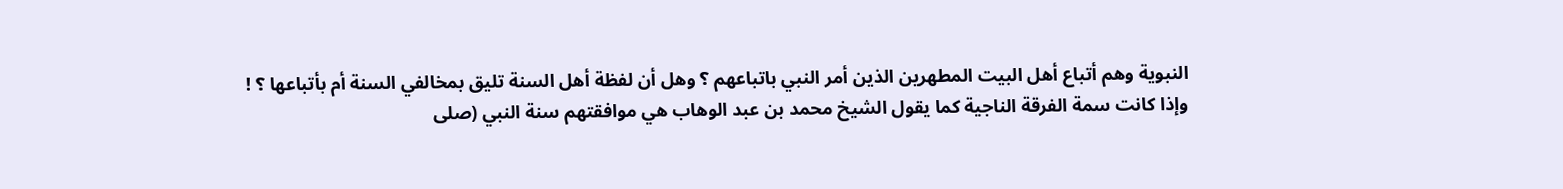النبوية وهم أتباع أهل البيت المطهرين الذين أمر النبي باتباعهم ؟ وهل أن لفظة أهل السنة تليق بمخالفي السنة أم بأتباعها ؟ !
وإذا كانت سمة الفرقة الناجية كما يقول الشيخ محمد بن عبد الوهاب هي موافقتهم سنة النبي (صلى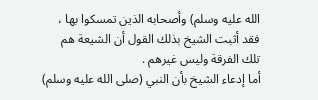الله عليه وسلم) وأصحابه الذين تمسكوا بها ، فقد أثبت الشيخ بذلك القول أن الشيعة هم تلك الفرقة وليس غيرهم .
أما إدعاء الشيخ بأن النبي (صلى الله عليه وسلم)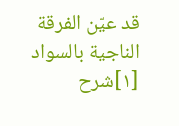قد عيّن الفرقة الناجية بالسواد
[١]شرح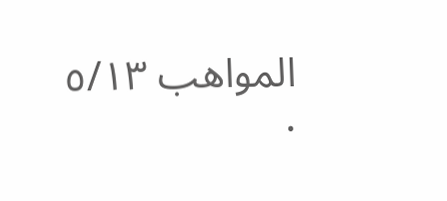المواهب ٥/١٣ .